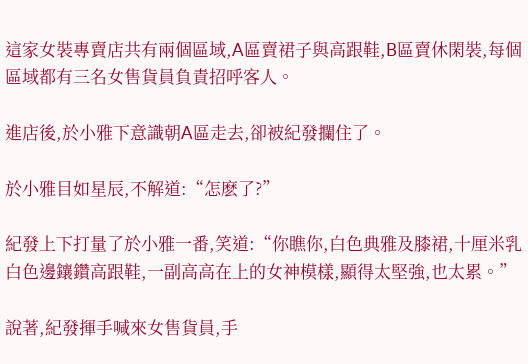這家女裝專賣店共有兩個區域,A區賣裙子與高跟鞋,B區賣休閑裝,每個區域都有三名女售貨員負責招呼客人。

進店後,於小雅下意識朝A區走去,卻被紀發攔住了。

於小雅目如星辰,不解道:“怎麽了?”

紀發上下打量了於小雅一番,笑道:“你瞧你,白色典雅及膝裙,十厘米乳白色邊鑲鑽高跟鞋,一副高高在上的女神模樣,顯得太堅強,也太累。”

說著,紀發揮手喊來女售貨員,手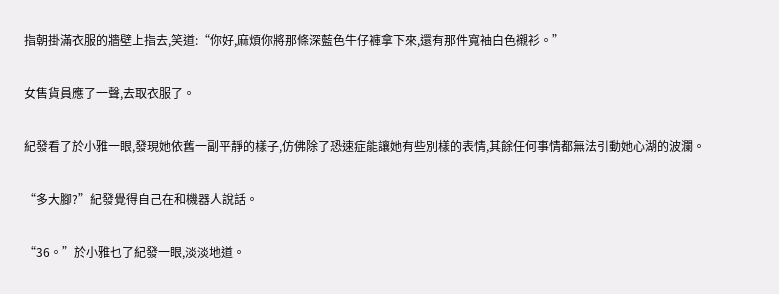指朝掛滿衣服的牆壁上指去,笑道:“你好,麻煩你將那條深藍色牛仔褲拿下來,還有那件寬袖白色襯衫。”

女售貨員應了一聲,去取衣服了。

紀發看了於小雅一眼,發現她依舊一副平靜的樣子,仿佛除了恐速症能讓她有些別樣的表情,其餘任何事情都無法引動她心湖的波瀾。

“多大腳?”紀發覺得自己在和機器人說話。

“36。”於小雅乜了紀發一眼,淡淡地道。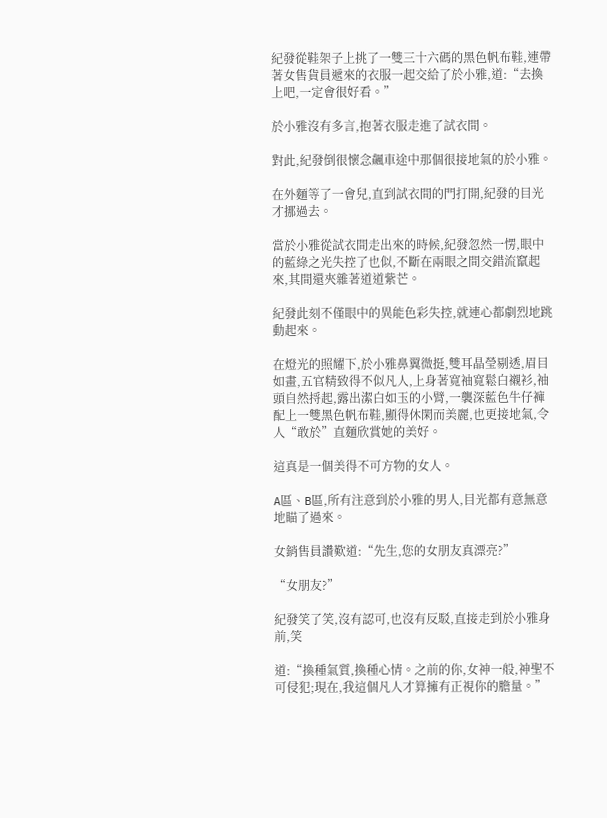紀發從鞋架子上挑了一雙三十六碼的黑色帆布鞋,連帶著女售貨員遞來的衣服一起交給了於小雅,道:“去換上吧,一定會很好看。”

於小雅沒有多言,抱著衣服走進了試衣間。

對此,紀發倒很懷念飆車途中那個很接地氣的於小雅。

在外麵等了一會兒,直到試衣間的門打開,紀發的目光才挪過去。

當於小雅從試衣間走出來的時候,紀發忽然一愣,眼中的藍綠之光失控了也似,不斷在兩眼之間交錯流竄起來,其間還夾雜著道道紫芒。

紀發此刻不僅眼中的異能色彩失控,就連心都劇烈地跳動起來。

在燈光的照耀下,於小雅鼻翼微挺,雙耳晶瑩剔透,眉目如畫,五官精致得不似凡人,上身著寬袖寬鬆白襯衫,袖頭自然捋起,露出潔白如玉的小臂,一襲深藍色牛仔褲配上一雙黑色帆布鞋,顯得休閑而美麗,也更接地氣,令人“敢於”直麵欣賞她的美好。

這真是一個美得不可方物的女人。

A區、B區,所有注意到於小雅的男人,目光都有意無意地瞄了過來。

女銷售員讚歎道:“先生,您的女朋友真漂亮?”

“女朋友?”

紀發笑了笑,沒有認可,也沒有反駁,直接走到於小雅身前,笑

道:“換種氣質,換種心情。之前的你,女神一般,神聖不可侵犯;現在,我這個凡人才算擁有正視你的膽量。”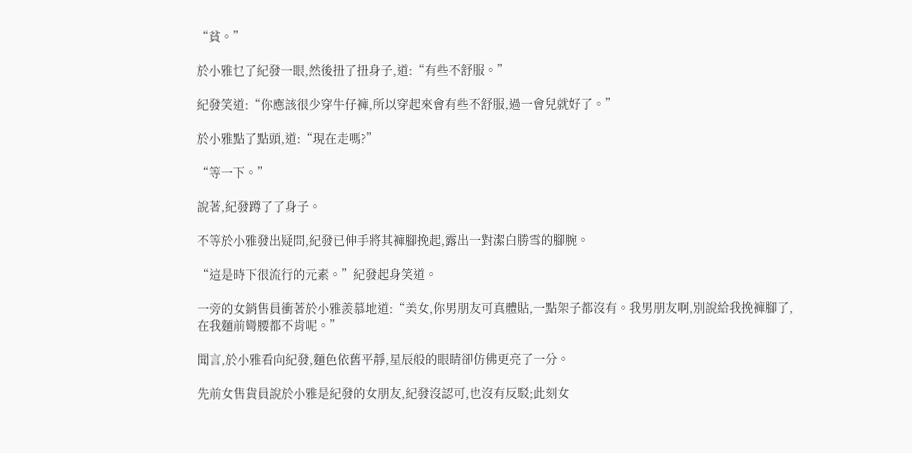“貧。”

於小雅乜了紀發一眼,然後扭了扭身子,道:“有些不舒服。”

紀發笑道:“你應該很少穿牛仔褲,所以穿起來會有些不舒服,過一會兒就好了。”

於小雅點了點頭,道:“現在走嗎?”

“等一下。”

說著,紀發蹲了了身子。

不等於小雅發出疑問,紀發已伸手將其褲腳挽起,露出一對潔白勝雪的腳腕。

“這是時下很流行的元素。”紀發起身笑道。

一旁的女銷售員衝著於小雅羨慕地道:“美女,你男朋友可真體貼,一點架子都沒有。我男朋友啊,別說給我挽褲腳了,在我麵前彎腰都不肯呢。”

聞言,於小雅看向紀發,麵色依舊平靜,星辰般的眼睛卻仿佛更亮了一分。

先前女售貨員說於小雅是紀發的女朋友,紀發沒認可,也沒有反駁;此刻女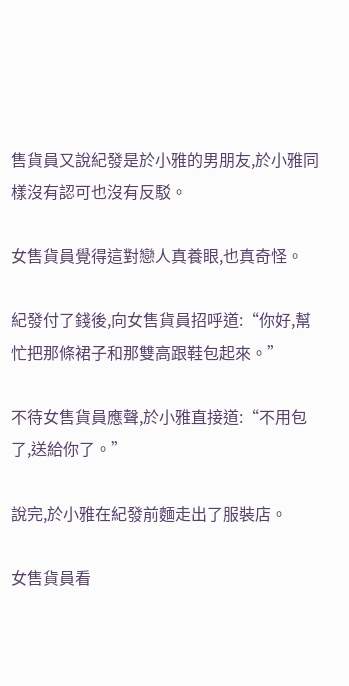售貨員又說紀發是於小雅的男朋友,於小雅同樣沒有認可也沒有反駁。

女售貨員覺得這對戀人真養眼,也真奇怪。

紀發付了錢後,向女售貨員招呼道:“你好,幫忙把那條裙子和那雙高跟鞋包起來。”

不待女售貨員應聲,於小雅直接道:“不用包了,送給你了。”

說完,於小雅在紀發前麵走出了服裝店。

女售貨員看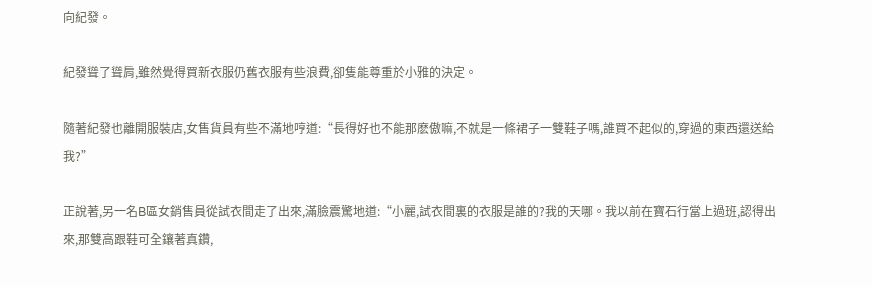向紀發。

紀發聳了聳肩,雖然覺得買新衣服仍舊衣服有些浪費,卻隻能尊重於小雅的決定。

隨著紀發也離開服裝店,女售貨員有些不滿地哼道:“長得好也不能那麽傲嘛,不就是一條裙子一雙鞋子嗎,誰買不起似的,穿過的東西還送給我?”

正說著,另一名B區女銷售員從試衣間走了出來,滿臉震驚地道:“小麗,試衣間裏的衣服是誰的?我的天哪。我以前在寶石行當上過班,認得出來,那雙高跟鞋可全鑲著真鑽,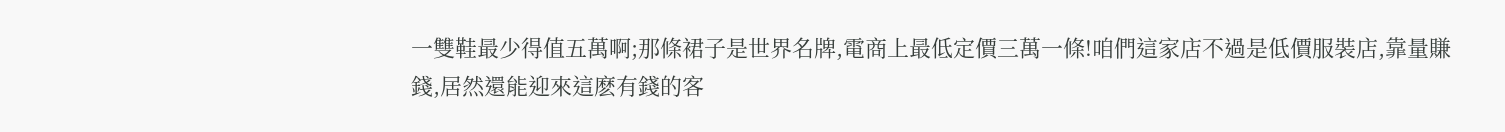一雙鞋最少得值五萬啊;那條裙子是世界名牌,電商上最低定價三萬一條!咱們這家店不過是低價服裝店,靠量賺錢,居然還能迎來這麽有錢的客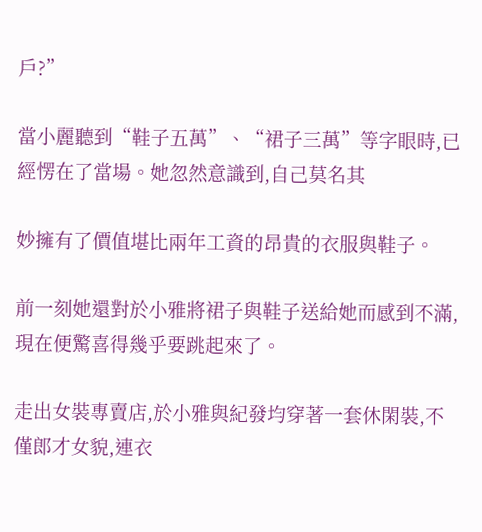戶?”

當小麗聽到“鞋子五萬”、“裙子三萬”等字眼時,已經愣在了當場。她忽然意識到,自己莫名其

妙擁有了價值堪比兩年工資的昂貴的衣服與鞋子。

前一刻她還對於小雅將裙子與鞋子送給她而感到不滿,現在便驚喜得幾乎要跳起來了。

走出女裝專賣店,於小雅與紀發均穿著一套休閑裝,不僅郎才女貌,連衣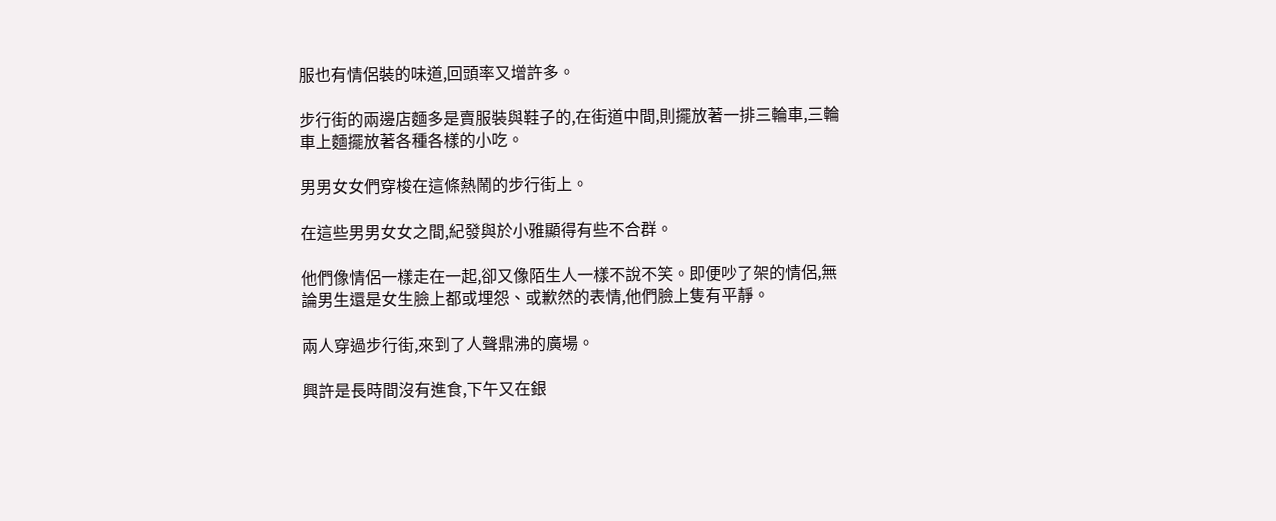服也有情侶裝的味道,回頭率又增許多。

步行街的兩邊店麵多是賣服裝與鞋子的,在街道中間,則擺放著一排三輪車,三輪車上麵擺放著各種各樣的小吃。

男男女女們穿梭在這條熱鬧的步行街上。

在這些男男女女之間,紀發與於小雅顯得有些不合群。

他們像情侶一樣走在一起,卻又像陌生人一樣不說不笑。即便吵了架的情侶,無論男生還是女生臉上都或埋怨、或歉然的表情,他們臉上隻有平靜。

兩人穿過步行街,來到了人聲鼎沸的廣場。

興許是長時間沒有進食,下午又在銀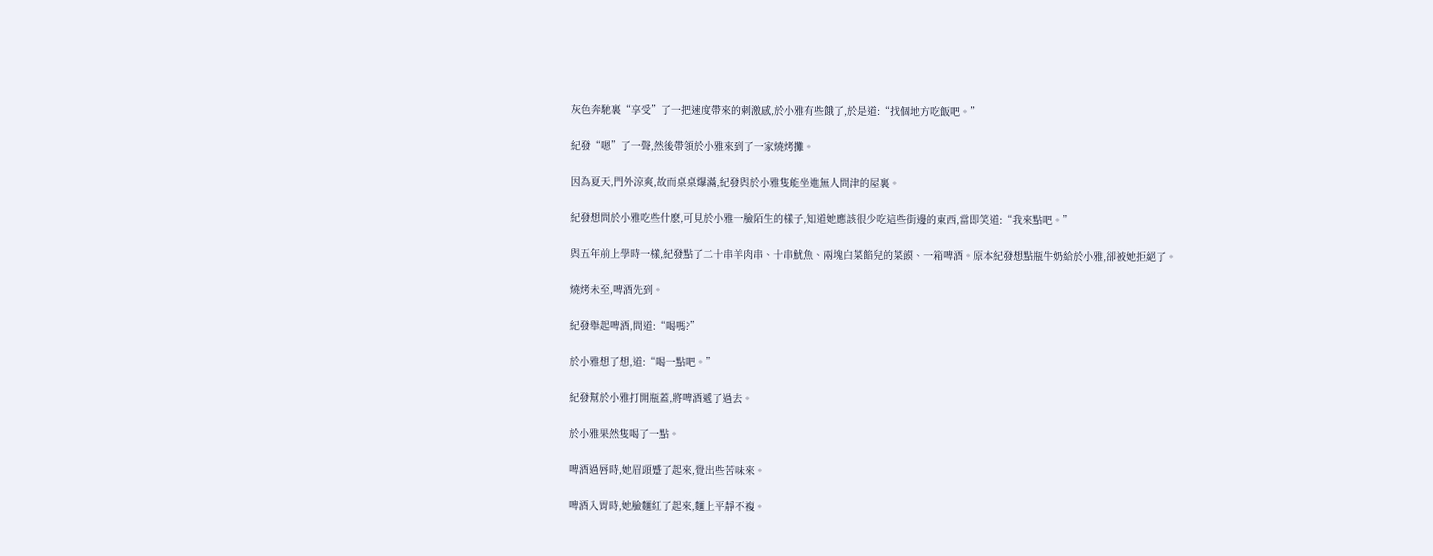灰色奔馳裏“享受”了一把速度帶來的刺激感,於小雅有些餓了,於是道:“找個地方吃飯吧。”

紀發“嗯”了一聲,然後帶領於小雅來到了一家燒烤攤。

因為夏天,門外涼爽,故而桌桌爆滿,紀發與於小雅隻能坐進無人問津的屋裏。

紀發想問於小雅吃些什麽,可見於小雅一臉陌生的樣子,知道她應該很少吃這些街邊的東西,當即笑道:“我來點吧。”

與五年前上學時一樣,紀發點了二十串羊肉串、十串魷魚、兩塊白菜餡兒的菜饃、一箱啤酒。原本紀發想點瓶牛奶給於小雅,卻被她拒絕了。

燒烤未至,啤酒先到。

紀發舉起啤酒,問道:“喝嗎?”

於小雅想了想,道:“喝一點吧。”

紀發幫於小雅打開瓶蓋,將啤酒遞了過去。

於小雅果然隻喝了一點。

啤酒過唇時,她眉頭蹙了起來,覺出些苦味來。

啤酒入胃時,她臉麵紅了起來,麵上平靜不複。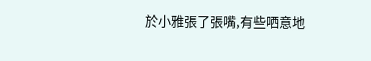於小雅張了張嘴,有些哂意地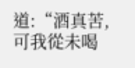道:“酒真苦,可我從未喝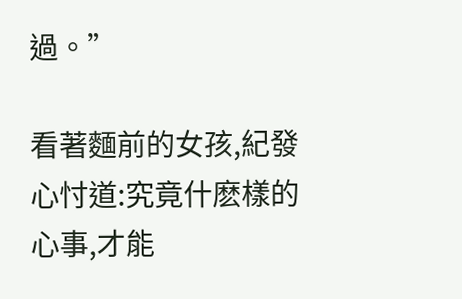過。”

看著麵前的女孩,紀發心忖道:究竟什麽樣的心事,才能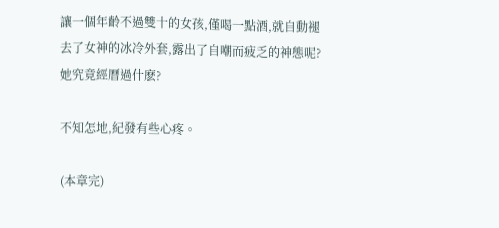讓一個年齡不過雙十的女孩,僅喝一點酒,就自動褪去了女神的冰冷外套,露出了自嘲而疲乏的神態呢?她究竟經曆過什麽?

不知怎地,紀發有些心疼。

(本章完)